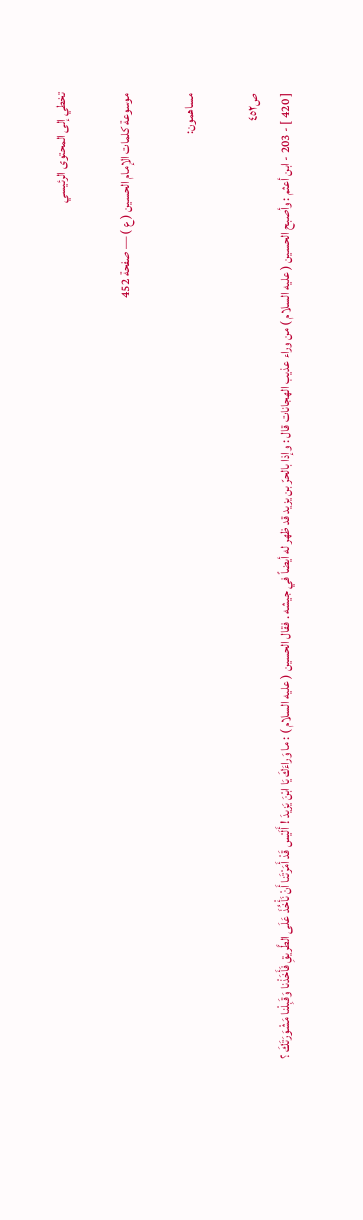تخطي إلى المحتوى الرئيسي

موسوعة كلمات الإمام الحسين ( ع ) — صفحة 452

مساهمون:

ص٤٥٢
[ 420 ] - 203 - ابن أعثم : وأصبح الحسين ( عليه السلام ) من وراء عذيب الهجانات قال : وإذا بالحرّ بن يزيد قد ظهر له أيضاً في جيشه . فقال الحسين ( عليه السلام ) : ما وَراءَكَ يَا ابْنَ يَزيدَ ! أَلَيْس قَدْ أَمَرْتَنا أَنْ نَأْخُذَ عَلَى الطَّريقِ فَأَخَذْنا وَقَبِلْنا مَشْوَرَتَكَ ؟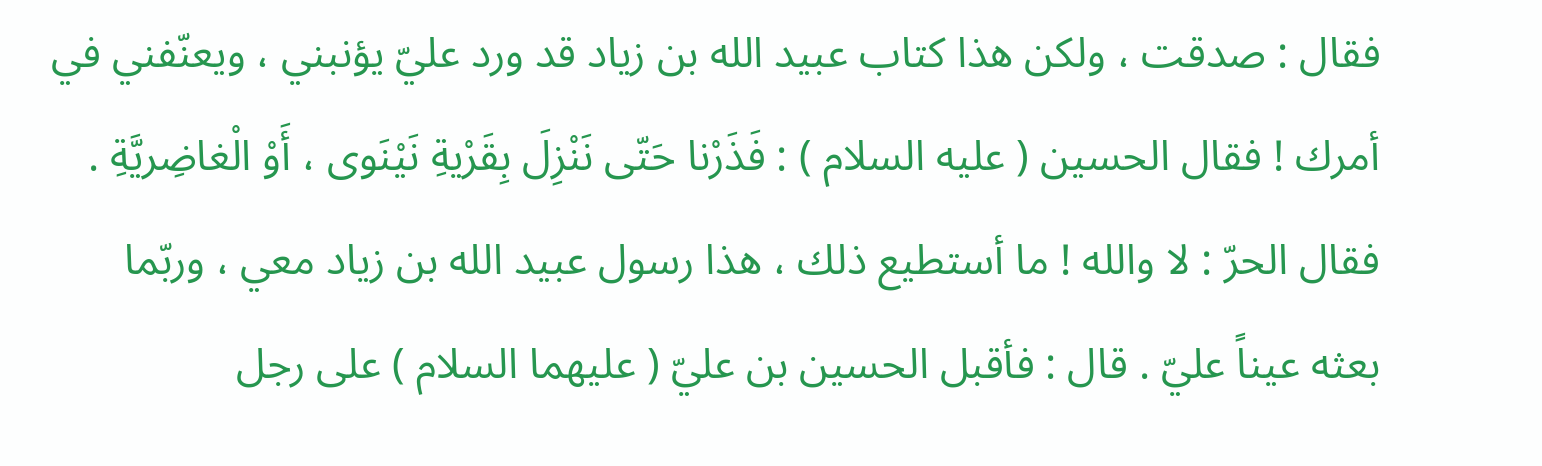فقال : صدقت ، ولكن هذا كتاب عبيد الله بن زياد قد ورد عليّ يؤنبني ، ويعنّفني في أمرك ! فقال الحسين ( عليه السلام ) : فَذَرْنا حَتّى نَنْزِلَ بِقَرْيةِ نَيْنَوى ، أَوْ الْغاضِريَّةِ . فقال الحرّ : لا والله ! ما أستطيع ذلك ، هذا رسول عبيد الله بن زياد معي ، وربّما بعثه عيناً عليّ . قال : فأقبل الحسين بن عليّ ( عليهما السلام ) على رجل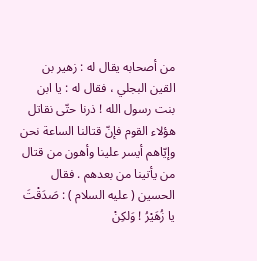من أصحابه يقال له : زهير بن القين البجلي ، فقال له : يا ابن بنت رسول الله ! ذرنا حتّى نقاتل هؤلاء القوم فإنّ قتالنا الساعة نحن وإيّاهم أيسر علينا وأهون من قتال من يأتينا من بعدهم . فقال الحسين ( عليه السلام ) : صَدَقْتَ يا زُهَيْرُ ! وَلكِنْ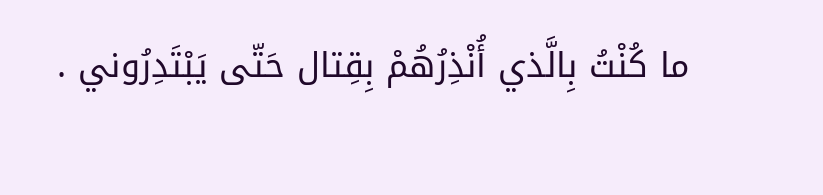ما كُنْتُ بِالَّذي أُنْذِرُهُمْ بِقِتال حَتّى يَبْتَدِرُوني .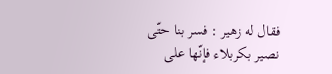فقال له زهير : فسر بنا حتّى نصير بكربلاء فإنّها على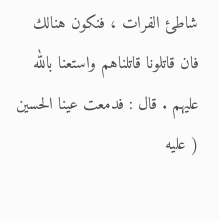شاطئ الفرات ، فنكون هنالك فان قاتلونا قاتلناهم واستعنا بالله عليهم . قال : فدمعت عينا الحسين ( عليه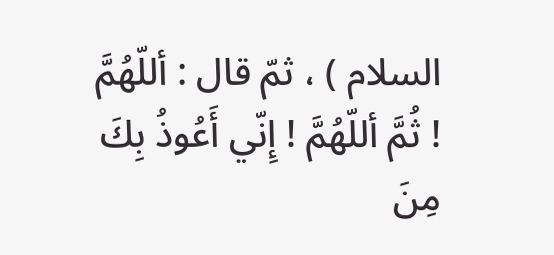السلام ) ، ثمّ قال : أللّهُمَّ ! ثُمَّ أللّهُمَّ ! إِنّي أَعُوذُ بِكَ مِنَ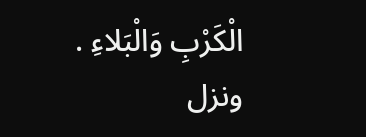الْكَرْبِ وَالْبَلاءِ . ونزل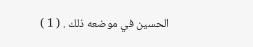الحسين في موضعه ذلك . ( 1 )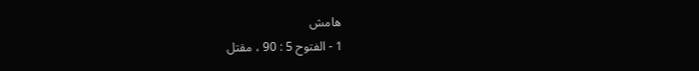هامش
1 - الفتوح 5 : 90 ، مقتل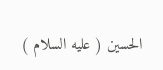الحسين ( عليه السلام )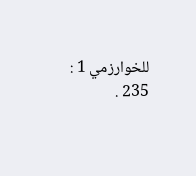للخوارزمي 1 : 235 .